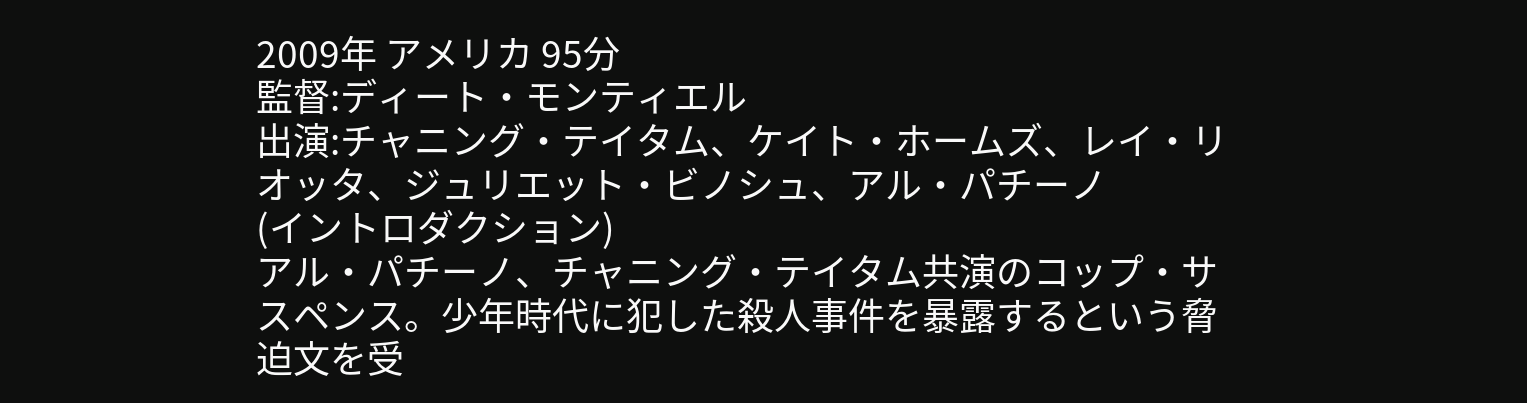2009年 アメリカ 95分
監督:ディート・モンティエル
出演:チャニング・テイタム、ケイト・ホームズ、レイ・リオッタ、ジュリエット・ビノシュ、アル・パチーノ
(イントロダクション)
アル・パチーノ、チャニング・テイタム共演のコップ・サスペンス。少年時代に犯した殺人事件を暴露するという脅迫文を受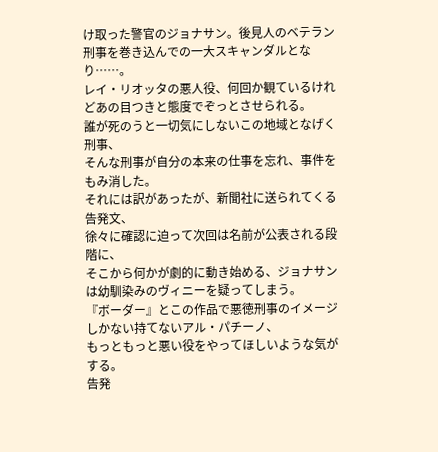け取った警官のジョナサン。後見人のベテラン刑事を巻き込んでの一大スキャンダルとなり……。
レイ・リオッタの悪人役、何回か観ているけれどあの目つきと態度でぞっとさせられる。
誰が死のうと一切気にしないこの地域となげく刑事、
そんな刑事が自分の本来の仕事を忘れ、事件をもみ消した。
それには訳があったが、新聞社に送られてくる告発文、
徐々に確認に迫って次回は名前が公表される段階に、
そこから何かが劇的に動き始める、ジョナサンは幼馴染みのヴィニーを疑ってしまう。
『ボーダー』とこの作品で悪徳刑事のイメージしかない持てないアル・パチーノ、
もっともっと悪い役をやってほしいような気がする。
告発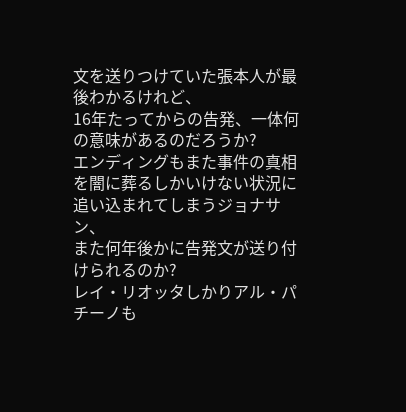文を送りつけていた張本人が最後わかるけれど、
16年たってからの告発、一体何の意味があるのだろうか?
エンディングもまた事件の真相を闇に葬るしかいけない状況に追い込まれてしまうジョナサン、
また何年後かに告発文が送り付けられるのか?
レイ・リオッタしかりアル・パチーノも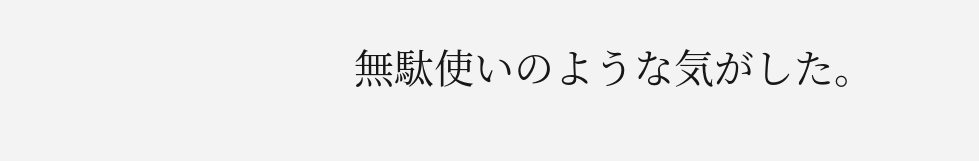無駄使いのような気がした。